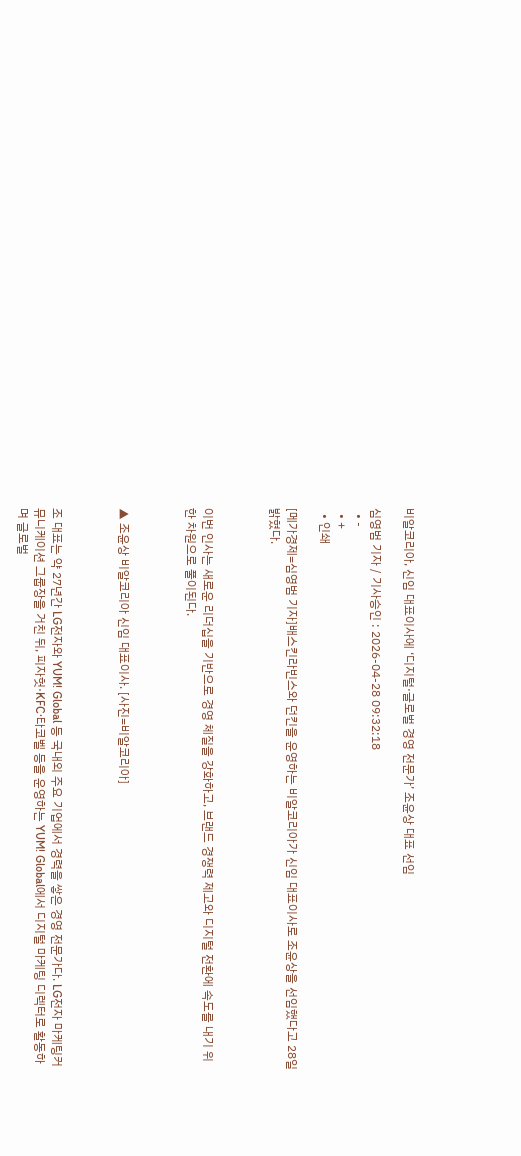비알코리아, 신임 대표이사에 ‘디지털·글로벌 경영 전문가’ 조윤상 대표 선임

심영범 기자 / 기사승인 : 2026-04-28 09:32:18
  • -
  • +
  • 인쇄

[메가경제=심영범 기자]배스킨라빈스와 던킨을 운영하는 비알코리아가 신임 대표이사로 조윤상을 선임했다고 28일 밝혔다.



이번 인사는 새로운 리더십을 기반으로 경영 체질을 강화하고, 브랜드 경쟁력 제고와 디지털 전환에 속도를 내기 위한 차원으로 풀이된다.



▲ 조윤상 비알코리아 신임 대표이사. [사진=비알코리아]



조 대표는 약 27년간 LG전자와 YUM! Global 등 국내외 주요 기업에서 경력을 쌓은 경영 전문가다. LG전자 마케팅커뮤니케이션 그룹장을 거친 뒤, 피자헛·KFC·타코벨 등을 운영하는 YUM! Global에서 디지털 마케팅 디렉터로 활동하며 글로벌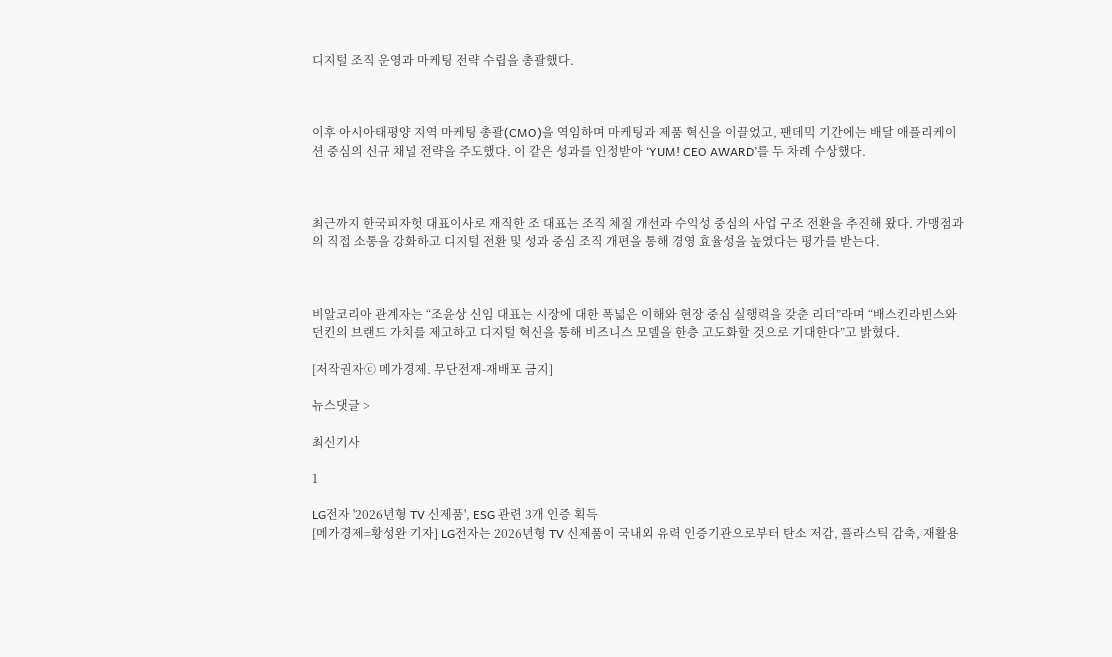디지털 조직 운영과 마케팅 전략 수립을 총괄했다.



이후 아시아태평양 지역 마케팅 총괄(CMO)을 역임하며 마케팅과 제품 혁신을 이끌었고, 팬데믹 기간에는 배달 애플리케이션 중심의 신규 채널 전략을 주도했다. 이 같은 성과를 인정받아 ‘YUM! CEO AWARD’를 두 차례 수상했다.



최근까지 한국피자헛 대표이사로 재직한 조 대표는 조직 체질 개선과 수익성 중심의 사업 구조 전환을 추진해 왔다. 가맹점과의 직접 소통을 강화하고 디지털 전환 및 성과 중심 조직 개편을 통해 경영 효율성을 높였다는 평가를 받는다.



비알코리아 관계자는 “조윤상 신임 대표는 시장에 대한 폭넓은 이해와 현장 중심 실행력을 갖춘 리더”라며 “배스킨라빈스와 던킨의 브랜드 가치를 제고하고 디지털 혁신을 통해 비즈니스 모델을 한층 고도화할 것으로 기대한다”고 밝혔다.

[저작권자ⓒ 메가경제. 무단전재-재배포 금지]

뉴스댓글 >

최신기사

1

LG전자 '2026년형 TV 신제품', ESG 관련 3개 인증 획득
[메가경제=황성완 기자] LG전자는 2026년형 TV 신제품이 국내외 유력 인증기관으로부터 탄소 저감, 플라스틱 감축, 재활용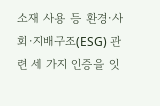소재 사용 등 환경·사회·지배구조(ESG) 관련 세 가지 인증을 잇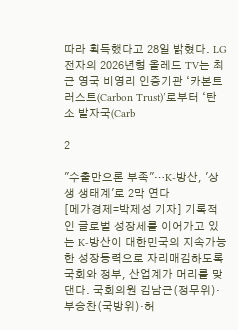따라 획득했다고 28일 밝혔다. LG전자의 2026년형 올레드 TV는 최근 영국 비영리 인증기관 ‘카본트러스트(Carbon Trust)’로부터 ‘탄소 발자국(Carb

2

"수출만으론 부족"…K-방산, '상생 생태계'로 2막 연다
[메가경제=박제성 기자] 기록적인 글로벌 성장세를 이어가고 있는 K-방산이 대한민국의 지속가능한 성장동력으로 자리매김하도록 국회와 정부, 산업계가 머리를 맞댄다. 국회의원 김남근(정무위)·부승찬(국방위)·허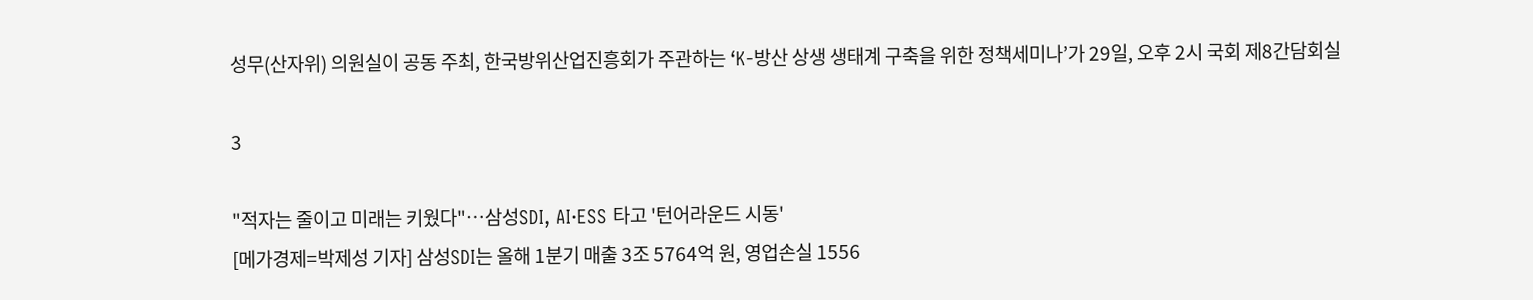성무(산자위) 의원실이 공동 주최, 한국방위산업진흥회가 주관하는 ‘K-방산 상생 생태계 구축을 위한 정책세미나’가 29일, 오후 2시 국회 제8간담회실

3

"적자는 줄이고 미래는 키웠다"…삼성SDI, AI·ESS 타고 '턴어라운드 시동'
[메가경제=박제성 기자] 삼성SDI는 올해 1분기 매출 3조 5764억 원, 영업손실 1556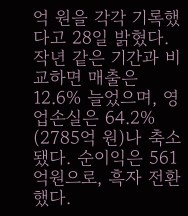억 원을 각각 기록했다고 28일 밝혔다. 작년 같은 기간과 비교하면 매출은 12.6% 늘었으며, 영업손실은 64.2% (2785억 원)나 축소됐다. 순이익은 561억원으로, 흑자 전환했다.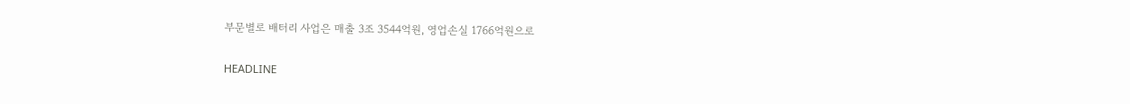부문별로 배터리 사업은 매출 3조 3544억원, 영업손실 1766억원으로

HEADLINE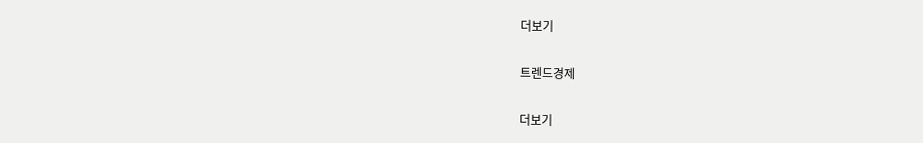더보기

트렌드경제

더보기